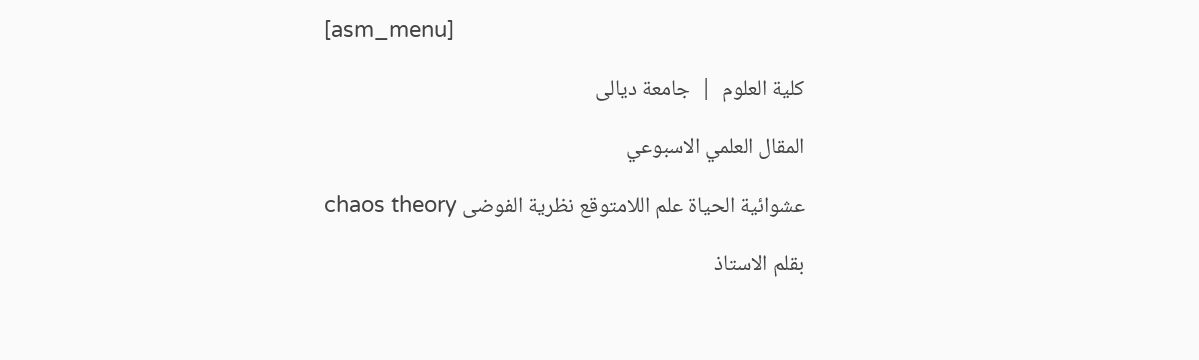[asm_menu]

كلية العلوم  |  جامعة ديالى

المقال العلمي الاسبوعي

عشوائية الحياة علم اللامتوقع نظرية الفوضى chaos theory

بقلم الاستاذ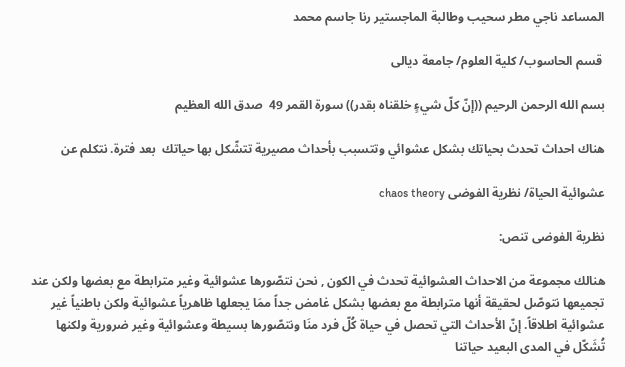المساعد ناجي مطر سحيب وطالبة الماجستير رنا جاسم محمد

 قسم الحاسوب/ كلية العلوم/ جامعة ديالى

بسم الله الرحمن الرحيم ((إنّ كلّ شيءٍ خلقناه بقدر)) سورة القمر 49  صدق الله العظيم

هناك احداث تحدث بحياتك بشكل عشوائي وتتسبب بأحداث مصيرية تتشّكل بها حياتك  بعد فترة. نتكلم عن

عشوائية الحياة/ نظرية الفوضى chaos theory

نظرية الفوضى تنص:

هنالك مجموعة من الاحداث العشوائية تحدث في الكون , نحن نتصّورها عشوائية وغير مترابطة مع بعضها ولكن عند تجميعها نتوصّل لحقيقة أنها مترابطة مع بعضها بشكل غامض جداً ممَا يجعلها ظاهرياً عشوائية ولكن باطنياً غير عشوائية اطلاقاً. إنّ الأحداث التي تحصل في حياة كُلّ فرد منَا ونتصّورها بسيطة وعشوائية وغير ضرورية ولكنها تُشَكّل في المدى البعيد حياتنا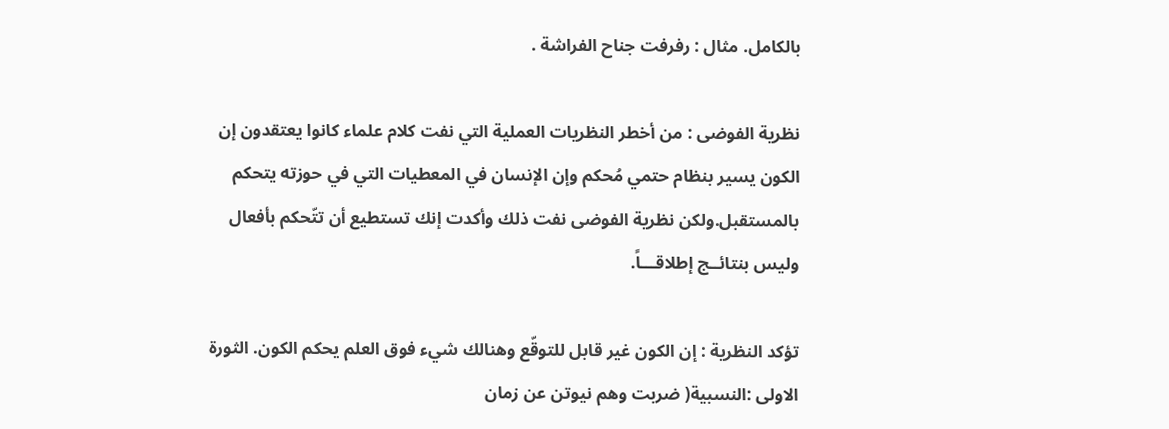بالكامل. مثال : رفرفت جناح الفراشة .

نظرية الفوضى : من أخطر النظريات العملية التي نفت كلام علماء كانوا يعتقدون إن الكون يسير بنظام حتمي مُحكم وإن الإنسان في المعطيات التي في حوزته يتحكم بالمستقبل.ولكن نظرية الفوضى نفت ذلك وأكدت إنك تستطيع أن تتّحكم بأفعال وليس بنتائــج إطلاقـــاً.

تؤكد النظرية : إن الكون غير قابل للتوقّع وهنالك شيء فوق العلم يحكم الكون. الثورة الاولى :النسبية( ضربت وهم نيوتن عن زمان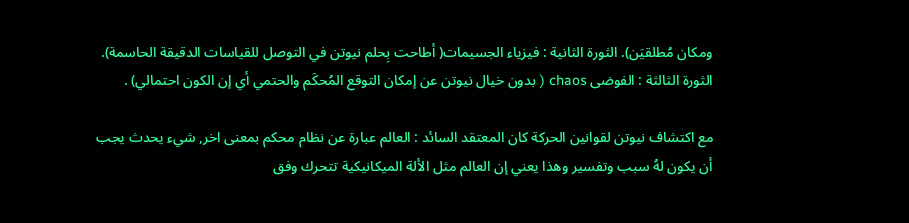ومكان مُطلقيَن). الثورة الثانية : فيزياء الجسيمات( أطاحت بِحلم نيوتن في التوصل للقياسات الدقيقة الحاسمة).  الثورة الثالثة : الفوضى chaos ( بدون خيال نيوتن عن إمكان التوقع المُحكَم والحتمي أي إن الكون احتمالي) .

مع اكتشاف نيوتن لقوانين الحركة كان المعتقد السائد : العالم عبارة عن نظام محكم بمعنى اخر, شيء يحدث يجب أن يكون لهُ سبب وتفسير وهذا يعني إن العالم مثل الألة الميكانيكية تتحرك وفق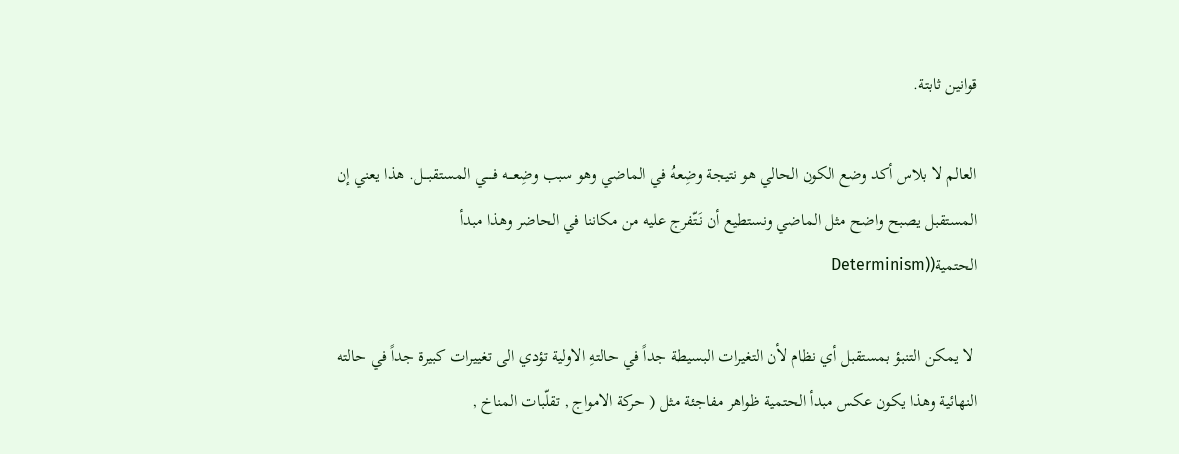قوانين ثابتة.

العالم لا بلاس أكد وضع الكون الحالي هو نتيجة وضِعهُ في الماضي وهو سبب وضِعـــه فـــــي المستقبـــل. هذا يعني إن المستقبل يصبح واضح مثل الماضي ونستطيع أن نَتّفرج عليه من مكاننا في الحاضر وهذا مبدأ الحتمية((Determinism

 لا يمكن التنبؤ بمستقبل أي نظام لأن التغيرات البسيطة جداً في حالتهِ الاولية تؤدي الى تغييرات كبيرة جداً في حالته النهائية وهذا يكون عكس مبدأ الحتمية ظواهر مفاجئة مثل ( حركة الامواج , تقلّبات المناخ ,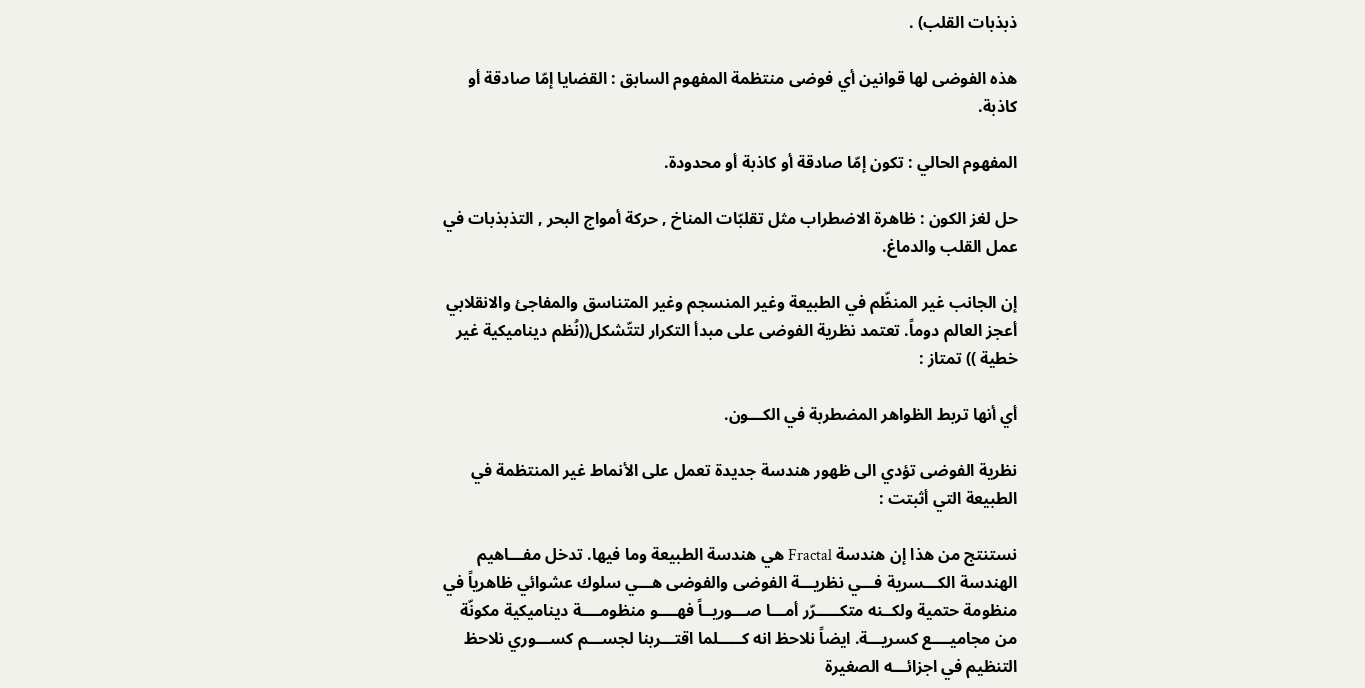ذبذبات القلب) .

هذه الفوضى لها قوانين أي فوضى منتظمة المفهوم السابق : القضايا إمّا صادقة أو كاذبة.

المفهوم الحالي : تكون إمّا صادقة أو كاذبة أو محدودة.

حل لغز الكون : ظاهرة الاضطراب مثل تقلبّات المناخ , حركة أمواج البحر , التذبذبات في عمل القلب والدماغ.

إن الجانب غير المنظّم في الطبيعة وغير المنسجم وغير المتناسق والمفاجئ والانقلابي أعجز العالم دوماً. تعتمد نظرية الفوضى على مبدأ التكرار لتتّشكل((نُظم ديناميكية غير خطية )) تمتاز :

أي أنها تربط الظواهر المضطربة في الكـــون.

نظرية الفوضى تؤدي الى ظهور هندسة جديدة تعمل على الأنماط غير المنتظمة في الطبيعة التي أثبتت :

نستنتج من هذا إن هندسة Fractal هي هندسة الطبيعة وما فيها. تدخل مفـــاهيم الهندسة الكـــسرية فـــي نظريـــة الفوضى والفوضى هـــي سلوك عشوائي ظاهرياً في منظومة حتمية ولكــنه متكـــــرّر أمـــا صـــوريــاً فهــــو منظومــــة ديناميكية مكونّة من مجاميــــع كسريـــة. ايضاً نلاحظ انه كـــــلما اقتـــربنا لجســـم كســـوري نلاحظ التنظيم في اجزائـــه الصغيرة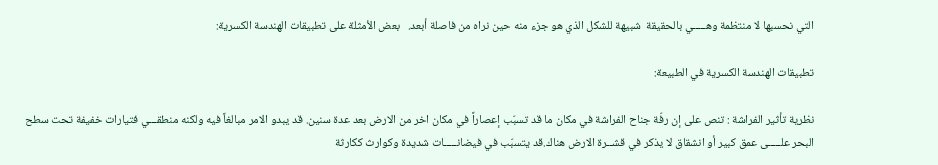التي نحسبها لا منتظمة وهـــــي بالحقيقة  شبيهة للشكل الذي هو جزء منه حين نراه من فاصلة أبعد.   بعض الأمثلة على تطبيقات الهندسة الكسرية:

تطبيقات الهندسة الكسرية في الطبيعة:

نظرية تأثير الفراشة : تنص على إن رفّة جناح الفراشة في مكان ما قد تسبّب إعصاراً في مكان اخر من الارض بعد عدة سنين. قد يبدو الامر مبالغاً فيه ولكنه منطقـــي فتيارات خفيفة تحت سطح البحر علـــــى عمق كبير أو انشقاق لا يذكر في قشــرة الارض هناك.قد يتسبّب في فيضانـــــات شديدة وكوارث ككارثة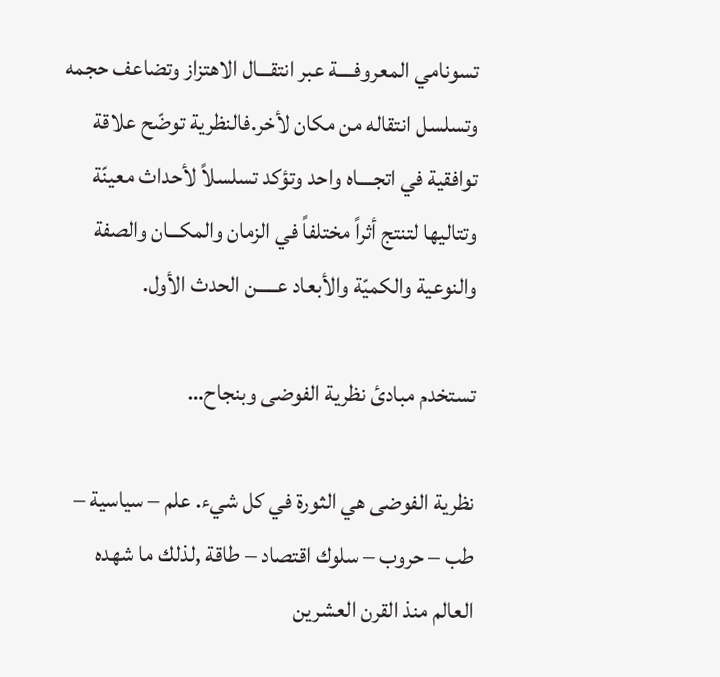تسونامي المعروفــــة عبر انتقـــال الاهتزاز وتضاعف حجمه وتسلسل انتقاله من مكان لأخر.فالنظرية توضّح علاقة توافقية في اتجــــاه واحد وتؤكد تسلسلاً لأحداث معينّة وتتاليها لتنتج أثراً مختلفاً في الزمان والمكـــان والصفة والنوعية والكميّة والأبعاد عـــــن الحدث الأول.

تستخدم مبادئ نظرية الفوضى وبنجاح…

نظرية الفوضى هي الثورة في كل شيء. علم – سياسية – طب – حروب – سلوك اقتصاد – طاقة ,لذلك ما شهده العالم منذ القرن العشرين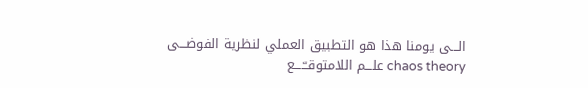الـــى يومنا هذا هو التطبيق العملي لنظرية الفوضـــى chaos theory علـــم اللامتوقــّــــع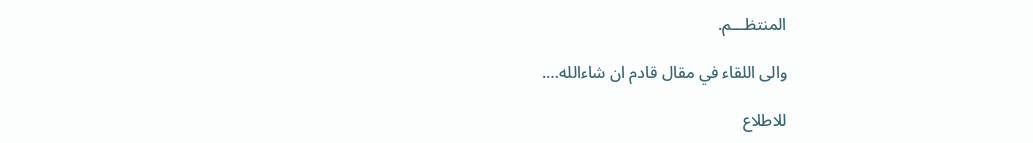المنتظـــم.

والى اللقاء في مقال قادم ان شاءالله….

للاطلاع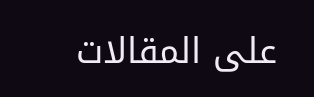على المقالات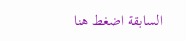السابقة اضغط هنا